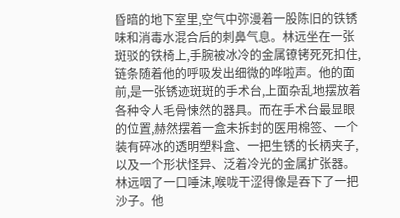昏暗的地下室里,空气中弥漫着一股陈旧的铁锈味和消毒水混合后的刺鼻气息。林远坐在一张斑驳的铁椅上,手腕被冰冷的金属镣铐死死扣住,链条随着他的呼吸发出细微的哗啦声。他的面前,是一张锈迹斑斑的手术台,上面杂乱地摆放着各种令人毛骨悚然的器具。而在手术台最显眼的位置,赫然摆着一盒未拆封的医用棉签、一个装有碎冰的透明塑料盒、一把生锈的长柄夹子,以及一个形状怪异、泛着冷光的金属扩张器。
林远咽了一口唾沫,喉咙干涩得像是吞下了一把沙子。他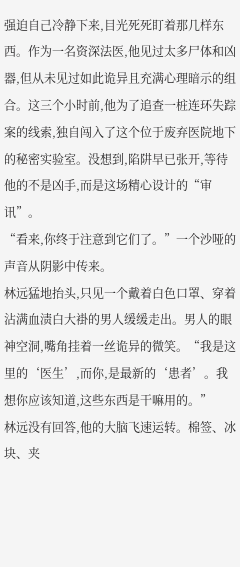强迫自己冷静下来,目光死死盯着那几样东西。作为一名资深法医,他见过太多尸体和凶器,但从未见过如此诡异且充满心理暗示的组合。这三个小时前,他为了追查一桩连环失踪案的线索,独自闯入了这个位于废弃医院地下的秘密实验室。没想到,陷阱早已张开,等待他的不是凶手,而是这场精心设计的“审讯”。
“看来,你终于注意到它们了。”一个沙哑的声音从阴影中传来。
林远猛地抬头,只见一个戴着白色口罩、穿着沾满血渍白大褂的男人缓缓走出。男人的眼神空洞,嘴角挂着一丝诡异的微笑。“我是这里的‘医生’,而你,是最新的‘患者’。我想你应该知道,这些东西是干嘛用的。”
林远没有回答,他的大脑飞速运转。棉签、冰块、夹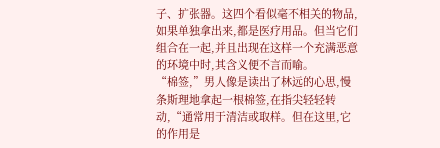子、扩张器。这四个看似毫不相关的物品,如果单独拿出来,都是医疗用品。但当它们组合在一起,并且出现在这样一个充满恶意的环境中时,其含义便不言而喻。
“棉签,”男人像是读出了林远的心思,慢条斯理地拿起一根棉签,在指尖轻轻转动,“通常用于清洁或取样。但在这里,它的作用是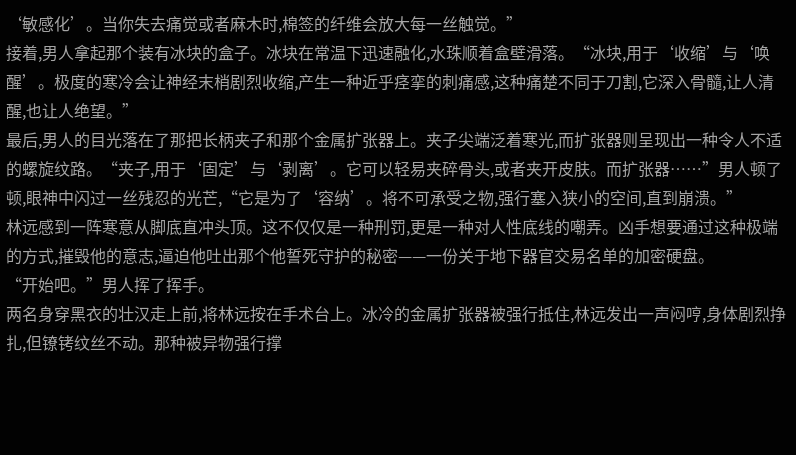‘敏感化’。当你失去痛觉或者麻木时,棉签的纤维会放大每一丝触觉。”
接着,男人拿起那个装有冰块的盒子。冰块在常温下迅速融化,水珠顺着盒壁滑落。“冰块,用于‘收缩’与‘唤醒’。极度的寒冷会让神经末梢剧烈收缩,产生一种近乎痉挛的刺痛感,这种痛楚不同于刀割,它深入骨髓,让人清醒,也让人绝望。”
最后,男人的目光落在了那把长柄夹子和那个金属扩张器上。夹子尖端泛着寒光,而扩张器则呈现出一种令人不适的螺旋纹路。“夹子,用于‘固定’与‘剥离’。它可以轻易夹碎骨头,或者夹开皮肤。而扩张器……”男人顿了顿,眼神中闪过一丝残忍的光芒,“它是为了‘容纳’。将不可承受之物,强行塞入狭小的空间,直到崩溃。”
林远感到一阵寒意从脚底直冲头顶。这不仅仅是一种刑罚,更是一种对人性底线的嘲弄。凶手想要通过这种极端的方式,摧毁他的意志,逼迫他吐出那个他誓死守护的秘密——一份关于地下器官交易名单的加密硬盘。
“开始吧。”男人挥了挥手。
两名身穿黑衣的壮汉走上前,将林远按在手术台上。冰冷的金属扩张器被强行抵住,林远发出一声闷哼,身体剧烈挣扎,但镣铐纹丝不动。那种被异物强行撑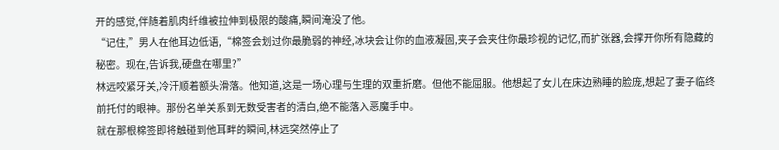开的感觉,伴随着肌肉纤维被拉伸到极限的酸痛,瞬间淹没了他。
“记住,”男人在他耳边低语,“棉签会划过你最脆弱的神经,冰块会让你的血液凝固,夹子会夹住你最珍视的记忆,而扩张器,会撑开你所有隐藏的秘密。现在,告诉我,硬盘在哪里?”
林远咬紧牙关,冷汗顺着额头滑落。他知道,这是一场心理与生理的双重折磨。但他不能屈服。他想起了女儿在床边熟睡的脸庞,想起了妻子临终前托付的眼神。那份名单关系到无数受害者的清白,绝不能落入恶魔手中。
就在那根棉签即将触碰到他耳畔的瞬间,林远突然停止了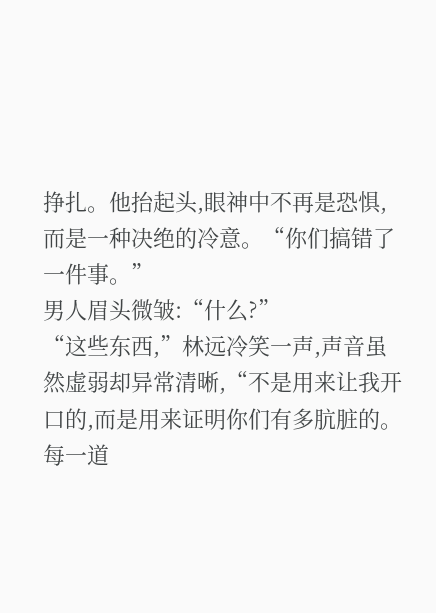挣扎。他抬起头,眼神中不再是恐惧,而是一种决绝的冷意。“你们搞错了一件事。”
男人眉头微皱:“什么?”
“这些东西,”林远冷笑一声,声音虽然虚弱却异常清晰,“不是用来让我开口的,而是用来证明你们有多肮脏的。每一道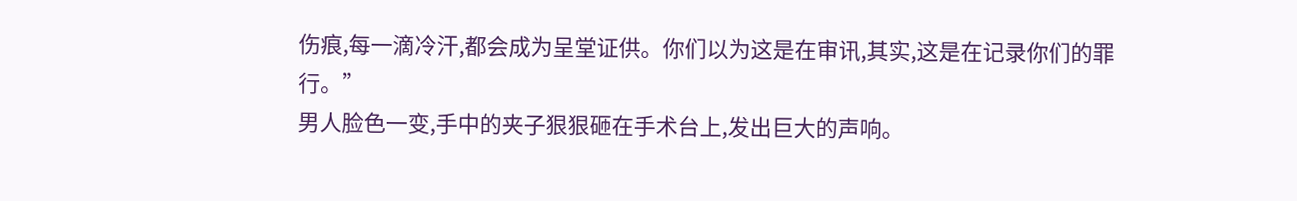伤痕,每一滴冷汗,都会成为呈堂证供。你们以为这是在审讯,其实,这是在记录你们的罪行。”
男人脸色一变,手中的夹子狠狠砸在手术台上,发出巨大的声响。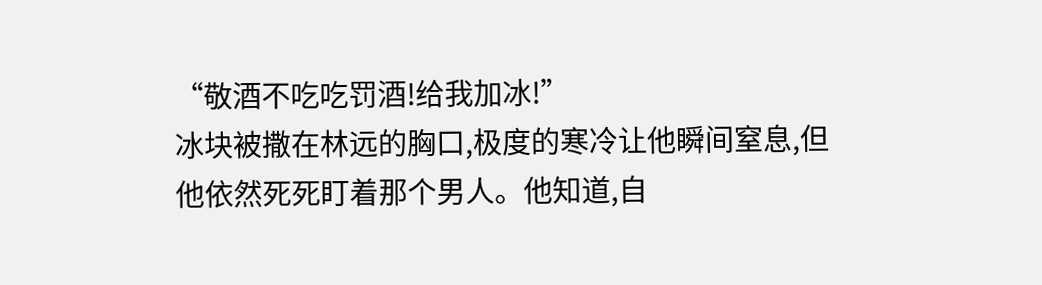“敬酒不吃吃罚酒!给我加冰!”
冰块被撒在林远的胸口,极度的寒冷让他瞬间窒息,但他依然死死盯着那个男人。他知道,自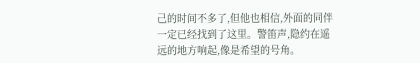己的时间不多了,但他也相信,外面的同伴一定已经找到了这里。警笛声,隐约在遥远的地方响起,像是希望的号角。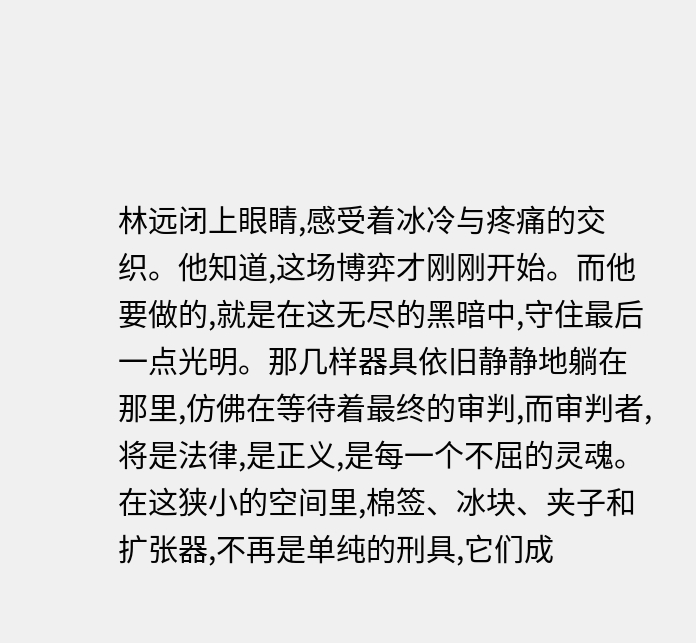林远闭上眼睛,感受着冰冷与疼痛的交织。他知道,这场博弈才刚刚开始。而他要做的,就是在这无尽的黑暗中,守住最后一点光明。那几样器具依旧静静地躺在那里,仿佛在等待着最终的审判,而审判者,将是法律,是正义,是每一个不屈的灵魂。
在这狭小的空间里,棉签、冰块、夹子和扩张器,不再是单纯的刑具,它们成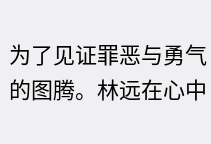为了见证罪恶与勇气的图腾。林远在心中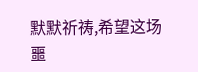默默祈祷,希望这场噩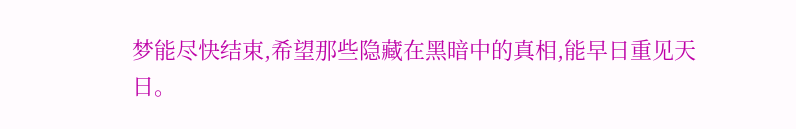梦能尽快结束,希望那些隐藏在黑暗中的真相,能早日重见天日。